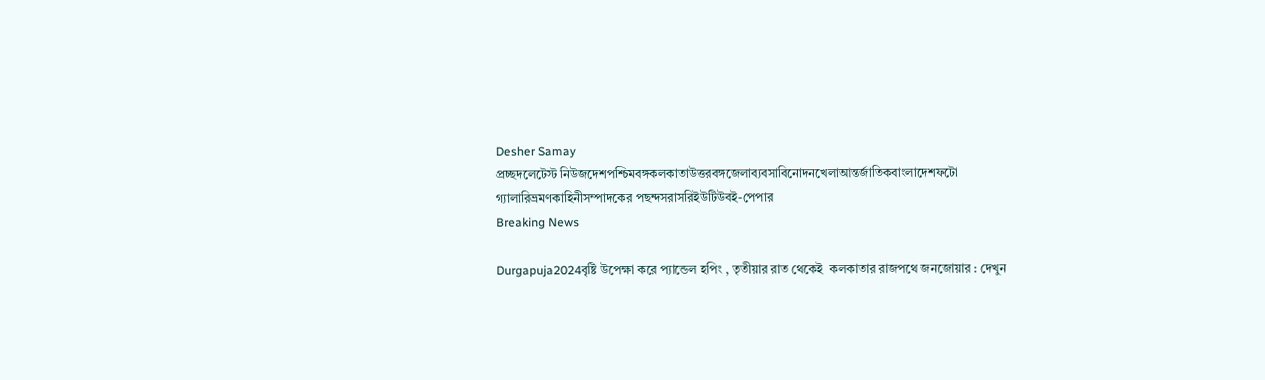Desher Samay
প্রচ্ছদলেটেস্ট নিউজদেশপশ্চিমবঙ্গকলকাতাউত্তরবঙ্গজেলাব্যবসাবিনোদনখেলাআন্তর্জাতিকবাংলাদেশফটো গ্যালারিভ্রমণকাহিনীসম্পাদকের পছন্দসরাসরিইউটিউবই-পেপার
Breaking News

Durgapuja2024বৃষ্টি উপেক্ষা করে প্যান্ডেল হপিং , তৃতীয়ার রাত থেকেই  কলকাতার রাজপথে জনজোয়ার : দেখুন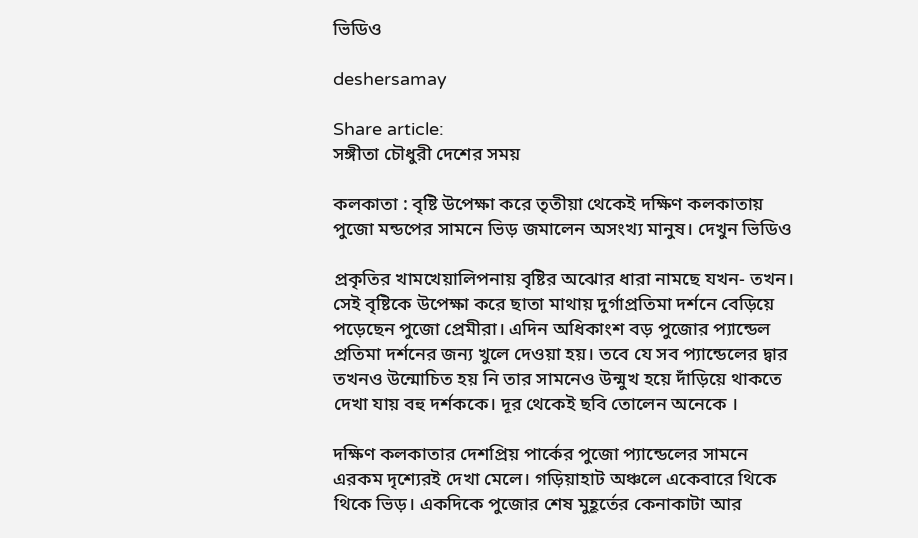ভিডিও

deshersamay

Share article:
সঙ্গীতা চৌধুরী দেশের সময়

কলকাতা : বৃষ্টি উপেক্ষা করে তৃতীয়া থেকেই দক্ষিণ কলকাতায় পুজো মন্ডপের সামনে ভিড় জমালেন অসংখ্য মানুষ। দেখুন ভিডিও

প্রকৃতির খামখেয়ালিপনায় বৃষ্টির অঝোর ধারা নামছে যখন- তখন। সেই বৃষ্টিকে উপেক্ষা করে ছাতা মাথায় দুর্গাপ্রতিমা দর্শনে বেড়িয়ে পড়েছেন পুজো প্রেমীরা। এদিন অধিকাংশ বড় পুজোর প্যান্ডেল প্রতিমা দর্শনের জন্য খুলে দেওয়া হয়। তবে যে সব প্যান্ডেলের দ্বার তখনও উন্মোচিত হয় নি তার সামনেও উন্মুখ হয়ে দাঁড়িয়ে থাকতে দেখা যায় বহু দর্শককে। দূর থেকেই ছবি তোলেন অনেকে ।

দক্ষিণ কলকাতার দেশপ্রিয় পার্কের পুজো প্যান্ডেলের সামনে এরকম দৃশ্যেরই দেখা মেলে। গড়িয়াহাট অঞ্চলে একেবারে থিকে থিকে ভিড়। একদিকে পুজোর শেষ মুহূর্তের কেনাকাটা আর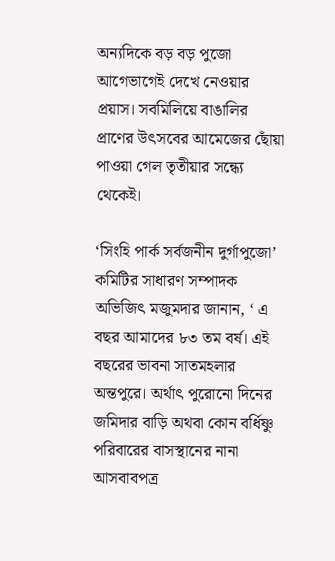অন্যদিকে বড় বড় পুজো আগেভাগেই দেখে নেওয়ার প্রয়াস। সবমিলিয়ে বাঙালির প্রাণের উৎসবের আমেজের ছোঁয়া পাওয়া গেল তৃতীয়ার সন্ধ্যে থেকেই।

‘সিংহি পার্ক সর্বজনীন দুর্গাপুজো’ কমিটির সাধারণ সম্পাদক অভিজিৎ মজুমদার জানান, ‘ এ বছর আমাদের ৮৩ তম বর্ষ। এই বছরের ভাবনা সাতমহলার অন্তপুরে। অর্থাৎ পুরোনো দিনের জমিদার বাড়ি অথবা কোন বর্ধিষ্ণু পরিবারের বাসস্থানের নানা আসবাবপত্র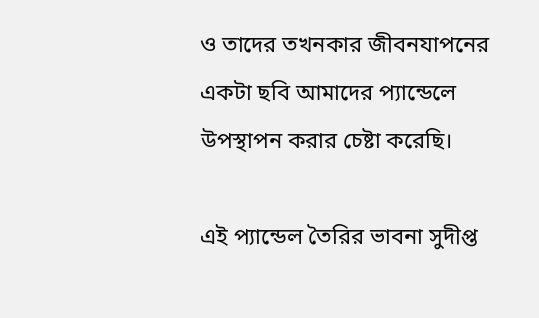ও তাদের তখনকার জীবনযাপনের একটা ছবি আমাদের প্যান্ডেলে উপস্থাপন করার চেষ্টা করেছি।

এই প্যান্ডেল তৈরির ভাবনা সুদীপ্ত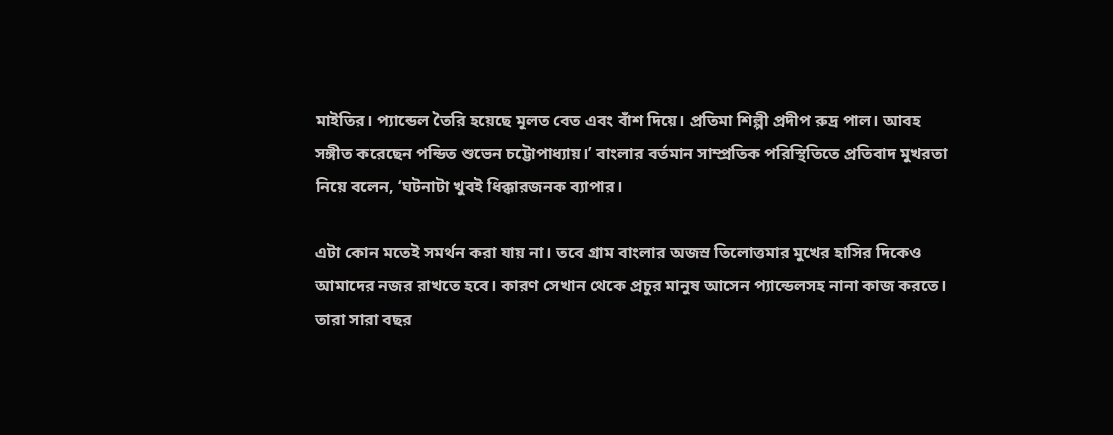মাইতির। প্যান্ডেল তৈরি হয়েছে মূলত বেত এবং বাঁশ দিয়ে। প্রতিমা শিল্পী প্রদীপ রুদ্র পাল। আবহ সঙ্গীত করেছেন পন্ডিত শুভেন চট্টোপাধ্যায়।’ বাংলার বর্তমান সাম্প্রতিক পরিস্থিতিতে প্রতিবাদ মুখরতা নিয়ে বলেন, ‘ঘটনাটা খুবই ধিক্কারজনক ব্যাপার।

এটা কোন মতেই সমর্থন করা যায় না। তবে গ্রাম বাংলার অজস্র তিলোত্তমার মুখের হাসির দিকেও আমাদের নজর রাখতে হবে। কারণ সেখান থেকে প্রচুর মানুষ আসেন প্যান্ডেলসহ নানা কাজ করতে। তারা সারা বছর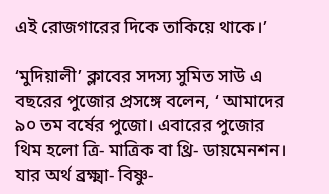এই রোজগারের দিকে তাকিয়ে থাকে।’

‘মুদিয়ালী’ ক্লাবের সদস্য সুমিত সাউ এ বছরের পুজোর প্রসঙ্গে বলেন, ‘ আমাদের ৯০ তম বর্ষের পুজো। এবারের পুজোর থিম হলো ত্রি- মাত্রিক বা থ্রি- ডায়মেনশন। যার অর্থ ব্রক্ষ্মা- বিষ্ণু-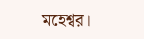মহেশ্বর।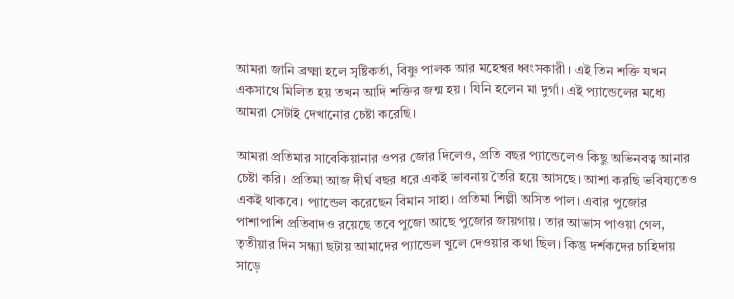আমরা জানি ব্রক্ষ্মা হলে সৃষ্টিকর্তা, বিষ্ণু পালক আর মহেশ্বর ধ্বংসকারী। এই তিন শক্তি যখন একসাথে মিলিত হয় তখন আদি শক্তির জন্ম হয়। যিনি হলেন মা দুর্গা। এই প্যান্ডেলের মধ্যে আমরা সেটাই দেখানোর চেষ্টা করেছি।

আমরা প্রতিমার সাবেকিয়ানার ওপর জোর দিলেও, প্রতি বছর প্যান্ডেলেও কিছু অভিনবত্ব আনার চেষ্টা করি। প্রতিমা আজ দীর্ঘ বছর ধরে একই ভাবনায় তৈরি হয়ে আসছে। আশা করছি ভবিষ্যতেও একই থাকবে। প্যান্ডেল করেছেন বিমান সাহা। প্রতিমা শিল্পী অসিত পাল। এবার পুজোর পাশাপাশি প্রতিবাদও রয়েছে তবে পুজো আছে পুজোর জায়গায়। তার আভাস পাওয়া গেল, তৃতীয়ার দিন সন্ধ্যা ছটায় আমাদের প্যান্ডেল খুলে দেওয়ার কথা ছিল। কিন্তু দর্শকদের চাহিদায় সাড়ে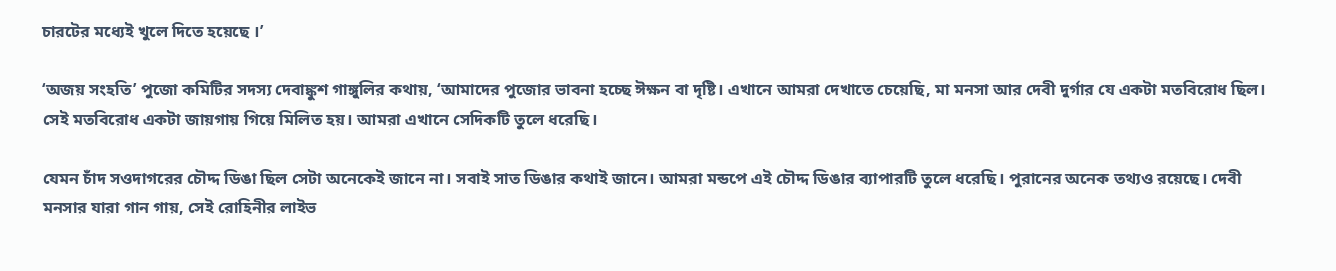চারটের মধ্যেই খুলে দিতে হয়েছে ।’

‘অজয় সংহতি’ পুজো কমিটির সদস্য দেবাঙ্কুশ গাঙ্গুলির কথায়, ‘আমাদের পুজোর ভাবনা হচ্ছে ঈক্ষন বা দৃষ্টি। এখানে আমরা দেখাতে চেয়েছি, মা মনসা আর দেবী দুর্গার যে একটা মতবিরোধ ছিল। সেই মতবিরোধ একটা জায়গায় গিয়ে মিলিত হয়। আমরা এখানে সেদিকটি তুলে ধরেছি।

যেমন চাঁদ সওদাগরের চৌদ্দ ডিঙা ছিল সেটা অনেকেই জানে না। সবাই সাত ডিঙার কথাই জানে। আমরা মন্ডপে এই চৌদ্দ ডিঙার ব্যাপারটি তুলে ধরেছি। পুরানের অনেক তথ্যও রয়েছে। দেবী মনসার যারা গান গায়, সেই রোহিনীর লাইভ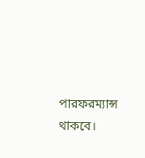পারফরম্যান্স থাকবে।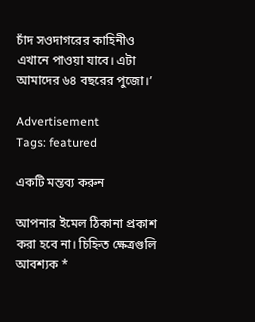চাঁদ সওদাগরের কাহিনীও এখানে পাওয়া যাবে। এটা আমাদের ৬৪ বছরের পুজো।’

Advertisement
Tags: featured

একটি মন্তব্য করুন

আপনার ইমেল ঠিকানা প্রকাশ করা হবে না। চিহ্নিত ক্ষেত্রগুলি আবশ্যক *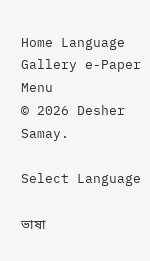Home Language Gallery e-Paper
Menu
© 2026 Desher Samay.

Select Language

ভাষা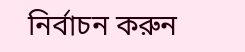নির্বাচন করুন